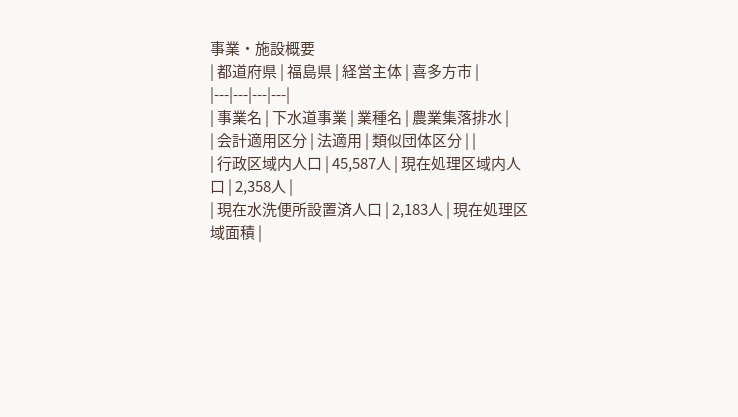事業・施設概要
| 都道府県 | 福島県 | 経営主体 | 喜多方市 |
|---|---|---|---|
| 事業名 | 下水道事業 | 業種名 | 農業集落排水 |
| 会計適用区分 | 法適用 | 類似団体区分 | |
| 行政区域内人口 | 45,587人 | 現在処理区域内人口 | 2,358人 |
| 現在水洗便所設置済人口 | 2,183人 | 現在処理区域面積 |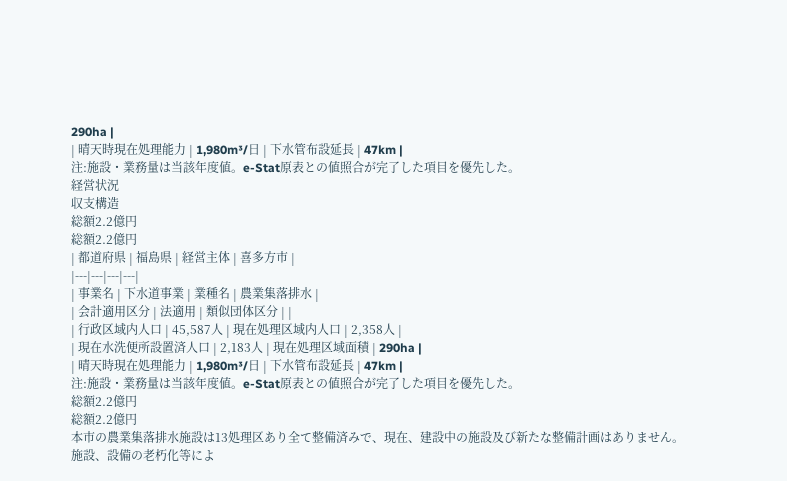290ha |
| 晴天時現在処理能力 | 1,980m³/日 | 下水管布設延長 | 47km |
注:施設・業務量は当該年度値。e-Stat原表との値照合が完了した項目を優先した。
経営状況
収支構造
総額2.2億円
総額2.2億円
| 都道府県 | 福島県 | 経営主体 | 喜多方市 |
|---|---|---|---|
| 事業名 | 下水道事業 | 業種名 | 農業集落排水 |
| 会計適用区分 | 法適用 | 類似団体区分 | |
| 行政区域内人口 | 45,587人 | 現在処理区域内人口 | 2,358人 |
| 現在水洗便所設置済人口 | 2,183人 | 現在処理区域面積 | 290ha |
| 晴天時現在処理能力 | 1,980m³/日 | 下水管布設延長 | 47km |
注:施設・業務量は当該年度値。e-Stat原表との値照合が完了した項目を優先した。
総額2.2億円
総額2.2億円
本市の農業集落排水施設は13処理区あり全て整備済みで、現在、建設中の施設及び新たな整備計画はありません。施設、設備の老朽化等によ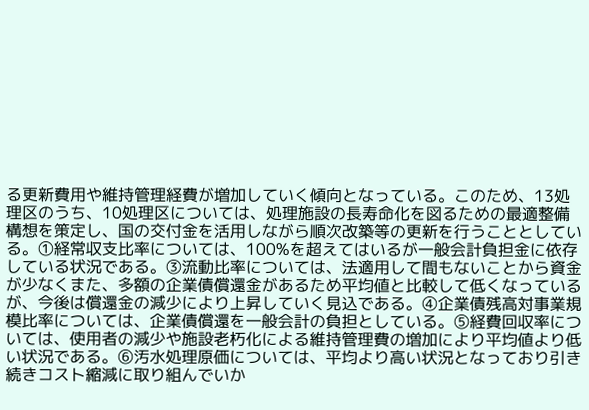る更新費用や維持管理経費が増加していく傾向となっている。このため、13処理区のうち、10処理区については、処理施設の長寿命化を図るための最適整備構想を策定し、国の交付金を活用しながら順次改築等の更新を行うこととしている。①経常収支比率については、100%を超えてはいるが一般会計負担金に依存している状況である。③流動比率については、法適用して間もないことから資金が少なくまた、多額の企業債償還金があるため平均値と比較して低くなっているが、今後は償還金の減少により上昇していく見込である。④企業債残高対事業規模比率については、企業債償還を一般会計の負担としている。⑤経費回収率については、使用者の減少や施設老朽化による維持管理費の増加により平均値より低い状況である。⑥汚水処理原価については、平均より高い状況となっており引き続きコスト縮減に取り組んでいか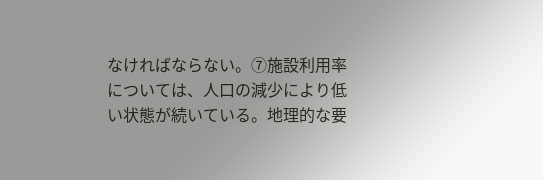なければならない。⑦施設利用率については、人口の減少により低い状態が続いている。地理的な要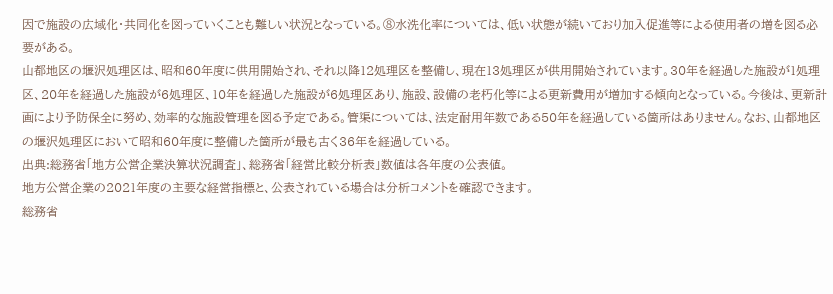因で施設の広域化・共同化を図っていくことも難しい状況となっている。⑧水洗化率については、低い状態が続いており加入促進等による使用者の増を図る必要がある。
山都地区の堰沢処理区は、昭和60年度に供用開始され、それ以降12処理区を整備し、現在13処理区が供用開始されています。30年を経過した施設が1処理区、20年を経過した施設が6処理区、10年を経過した施設が6処理区あり、施設、設備の老朽化等による更新費用が増加する傾向となっている。今後は、更新計画により予防保全に努め、効率的な施設管理を図る予定である。管渠については、法定耐用年数である50年を経過している箇所はありません。なお、山都地区の堰沢処理区において昭和60年度に整備した箇所が最も古く36年を経過している。
出典:総務省「地方公営企業決算状況調査」、総務省「経営比較分析表」数値は各年度の公表値。
地方公営企業の2021年度の主要な経営指標と、公表されている場合は分析コメントを確認できます。
総務省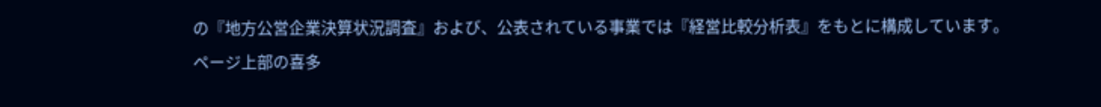の『地方公営企業決算状況調査』および、公表されている事業では『経営比較分析表』をもとに構成しています。
ページ上部の喜多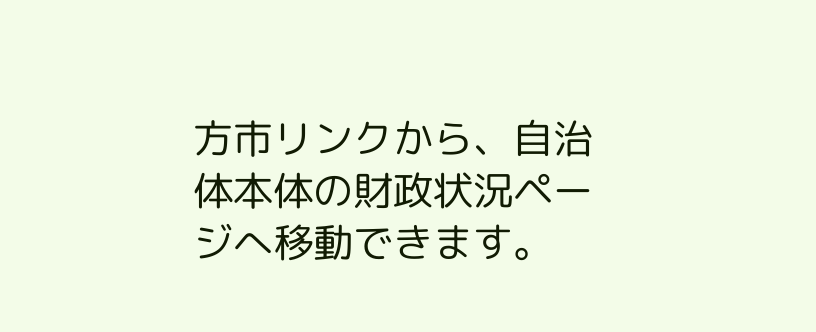方市リンクから、自治体本体の財政状況ページへ移動できます。